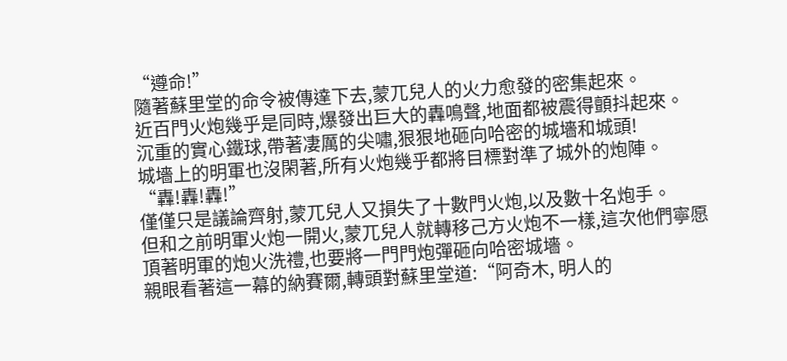“遵命!”
隨著蘇里堂的命令被傳達下去,蒙兀兒人的火力愈發的密集起來。
近百門火炮幾乎是同時,爆發出巨大的轟鳴聲,地面都被震得顫抖起來。
沉重的實心鐵球,帶著凄厲的尖嘯,狠狠地砸向哈密的城墻和城頭!
城墻上的明軍也沒閑著,所有火炮幾乎都將目標對準了城外的炮陣。
“轟!轟!轟!”
僅僅只是議論齊射,蒙兀兒人又損失了十數門火炮,以及數十名炮手。
但和之前明軍火炮一開火,蒙兀兒人就轉移己方火炮不一樣,這次他們寧愿頂著明軍的炮火洗禮,也要將一門門炮彈砸向哈密城墻。
親眼看著這一幕的納賽爾,轉頭對蘇里堂道:“阿奇木, 明人的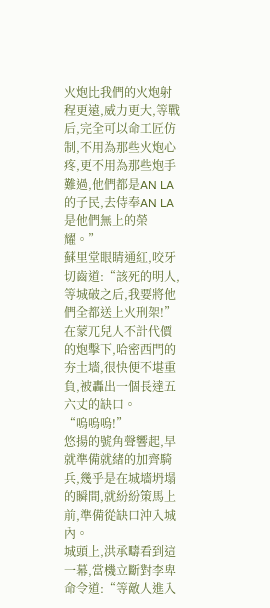火炮比我們的火炮射程更遠,威力更大,等戰后,完全可以命工匠仿制,不用為那些火炮心疼,更不用為那些炮手難過,他們都是AN LA的子民,去侍奉AN LA是他們無上的榮耀。”
蘇里堂眼睛通紅,咬牙切齒道:“該死的明人,等城破之后,我要將他們全都送上火刑架!”
在蒙兀兒人不計代價的炮擊下,哈密西門的夯土墻,很快便不堪重負,被轟出一個長達五六丈的缺口。
“嗚嗚嗚!”
悠揚的號角聲響起,早就準備就緒的加齊騎兵,幾乎是在城墻坍塌的瞬間,就紛紛策馬上前,準備從缺口沖入城內。
城頭上,洪承疇看到這一幕,當機立斷對李卑命令道:“等敵人進入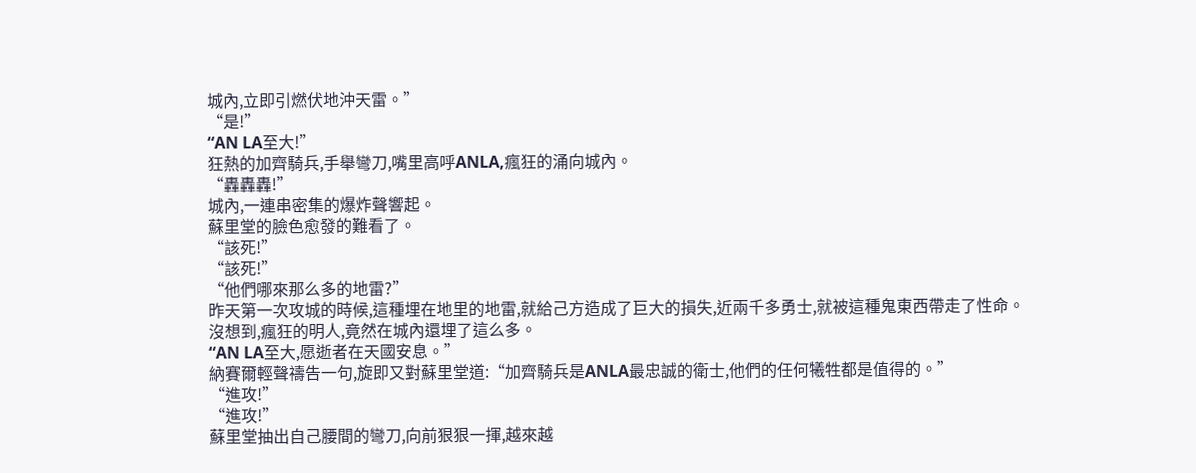城內,立即引燃伏地沖天雷。”
“是!”
“AN LA至大!”
狂熱的加齊騎兵,手舉彎刀,嘴里高呼ANLA,瘋狂的涌向城內。
“轟轟轟!”
城內,一連串密集的爆炸聲響起。
蘇里堂的臉色愈發的難看了。
“該死!”
“該死!”
“他們哪來那么多的地雷?”
昨天第一次攻城的時候,這種埋在地里的地雷,就給己方造成了巨大的損失,近兩千多勇士,就被這種鬼東西帶走了性命。
沒想到,瘋狂的明人,竟然在城內還埋了這么多。
“AN LA至大,愿逝者在天國安息。”
納賽爾輕聲禱告一句,旋即又對蘇里堂道:“加齊騎兵是ANLA最忠誠的衛士,他們的任何犧牲都是值得的。”
“進攻!”
“進攻!”
蘇里堂抽出自己腰間的彎刀,向前狠狠一揮,越來越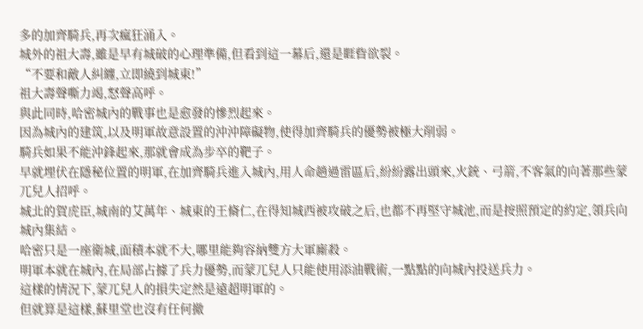多的加齊騎兵,再次瘋狂涌入。
城外的祖大壽,雖是早有城破的心理準備,但看到這一幕后,還是睚眥欲裂。
“不要和敵人糾纏,立即繞到城東!”
祖大壽聲嘶力竭,怒聲高呼。
與此同時,哈密城內的戰事也是愈發的慘烈起來。
因為城內的建筑,以及明軍故意設置的沖沖障礙物,使得加齊騎兵的優勢被極大削弱。
騎兵如果不能沖鋒起來,那就會成為步卒的靶子。
早就埋伏在隱秘位置的明軍,在加齊騎兵進入城內,用人命趟過雷區后,紛紛露出頭來,火銃、弓箭,不客氣的向著那些蒙兀兒人招呼。
城北的賀虎臣,城南的艾萬年、城東的王脩仁,在得知城西被攻破之后,也都不再堅守城池,而是按照預定的約定,領兵向城內集結。
哈密只是一座衛城,面積本就不大,哪里能夠容納雙方大軍廝殺。
明軍本就在城內,在局部占據了兵力優勢,而蒙兀兒人只能使用添油戰術,一點點的向城內投送兵力。
這樣的情況下,蒙兀兒人的損失定然是遠超明軍的。
但就算是這樣,蘇里堂也沒有任何撤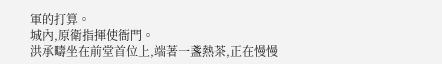軍的打算。
城內,原衛指揮使衙門。
洪承疇坐在前堂首位上,端著一盞熱茶,正在慢慢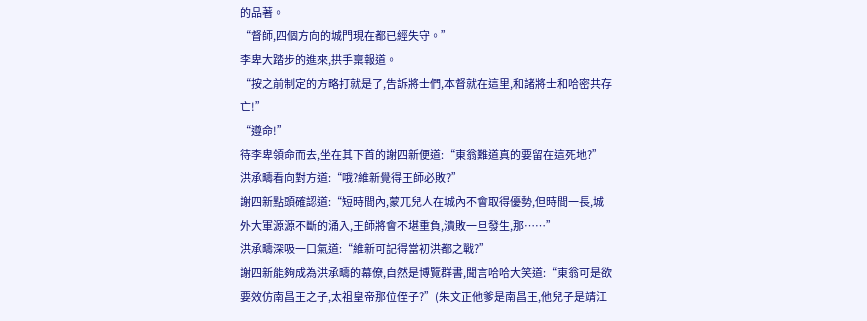的品著。
“督師,四個方向的城門現在都已經失守。”
李卑大踏步的進來,拱手稟報道。
“按之前制定的方略打就是了,告訴將士們,本督就在這里,和諸將士和哈密共存亡!”
“遵命!”
待李卑領命而去,坐在其下首的謝四新便道:“東翁難道真的要留在這死地?”
洪承疇看向對方道:“哦?維新覺得王師必敗?”
謝四新點頭確認道:“短時間內,蒙兀兒人在城內不會取得優勢,但時間一長,城外大軍源源不斷的涌入,王師將會不堪重負,潰敗一旦發生,那……”
洪承疇深吸一口氣道:“維新可記得當初洪都之戰?”
謝四新能夠成為洪承疇的幕僚,自然是博覽群書,聞言哈哈大笑道:“東翁可是欲要效仿南昌王之子,太祖皇帝那位侄子?”(朱文正他爹是南昌王,他兒子是靖江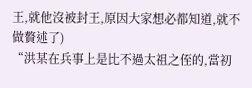王,就他沒被封王,原因大家想必都知道,就不做贅述了)
“洪某在兵事上是比不過太祖之侄的,當初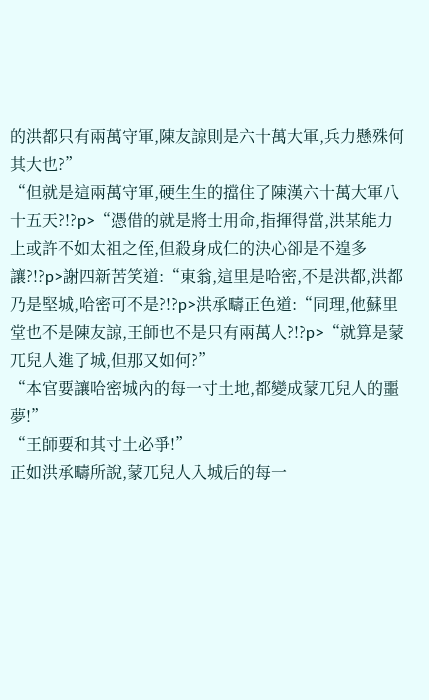的洪都只有兩萬守軍,陳友諒則是六十萬大軍,兵力懸殊何其大也?”
“但就是這兩萬守軍,硬生生的擋住了陳漢六十萬大軍八十五天?!?p>“憑借的就是將士用命,指揮得當,洪某能力上或許不如太祖之侄,但殺身成仁的決心卻是不遑多讓?!?p>謝四新苦笑道:“東翁,這里是哈密,不是洪都,洪都乃是堅城,哈密可不是?!?p>洪承疇正色道:“同理,他蘇里堂也不是陳友諒,王師也不是只有兩萬人?!?p>“就算是蒙兀兒人進了城,但那又如何?”
“本官要讓哈密城內的每一寸土地,都變成蒙兀兒人的噩夢!”
“王師要和其寸土必爭!”
正如洪承疇所說,蒙兀兒人入城后的每一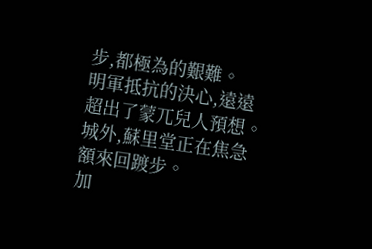步,都極為的艱難。
明軍抵抗的決心,遠遠超出了蒙兀兒人預想。
城外,蘇里堂正在焦急額來回踱步。
加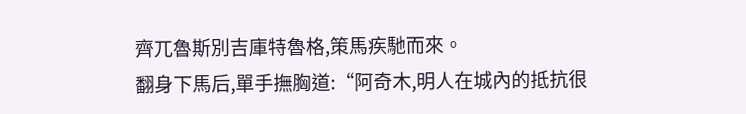齊兀魯斯別吉庫特魯格,策馬疾馳而來。
翻身下馬后,單手撫胸道:“阿奇木,明人在城內的抵抗很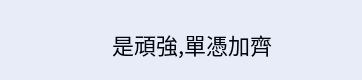是頑強,單憑加齊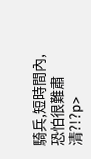騎兵,短時間內,恐怕很難肅清?!?p>